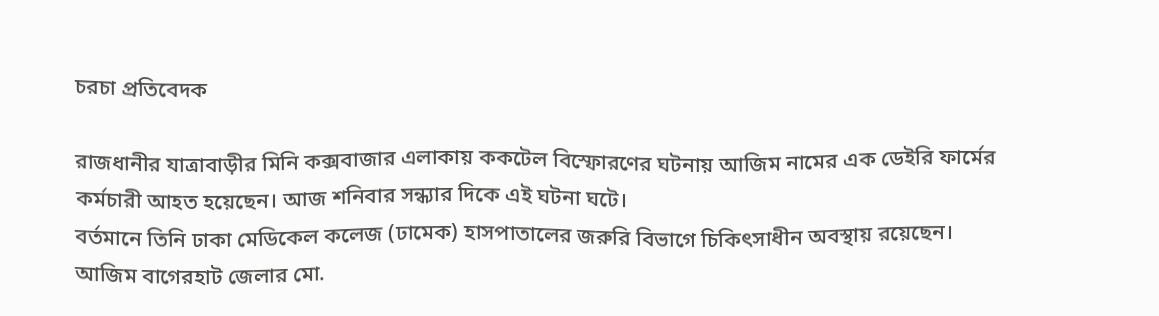চরচা প্রতিবেদক

রাজধানীর যাত্রাবাড়ীর মিনি কক্সবাজার এলাকায় ককটেল বিস্ফোরণের ঘটনায় আজিম নামের এক ডেইরি ফার্মের কর্মচারী আহত হয়েছেন। আজ শনিবার সন্ধ্যার দিকে এই ঘটনা ঘটে।
বর্তমানে তিনি ঢাকা মেডিকেল কলেজ (ঢামেক) হাসপাতালের জরুরি বিভাগে চিকিৎসাধীন অবস্থায় রয়েছেন।
আজিম বাগেরহাট জেলার মো.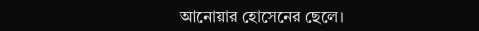আনোয়ার হোসেনের ছেলে।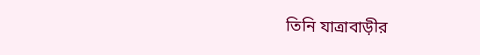তিনি যাত্রাবাড়ীর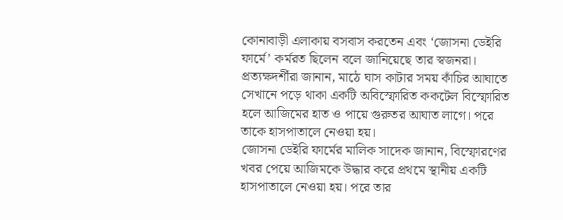কোনাবাড়ী এলাকায় বসবাস করতেন এবং ‘জোসনা ডেইরি ফার্মে’ কর্মরত ছিলেন বলে জানিয়েছে তার স্বজনরা।
প্রত্যক্ষদর্শীরা জানান, মাঠে ঘাস কাটার সময় কাঁচির আঘাতে সেখানে পড়ে থাকা একটি অবিস্ফোরিত ককটেল বিস্ফোরিত হলে আজিমের হাত ও পায়ে গুরুতর আঘাত লাগে। পরে তাকে হাসপাতালে নেওয়া হয়।
জোসনা ডেইরি ফার্মের মালিক সাদেক জানান, বিস্ফোরণের খবর পেয়ে আজিমকে উদ্ধার করে প্রথমে স্থানীয় একটি হাসপাতালে নেওয়া হয়। পরে তার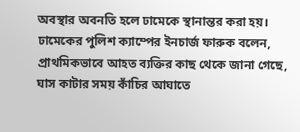অবস্থার অবনতি হলে ঢামেকে স্থানান্তর করা হয়।
ঢামেকের পুলিশ ক্যাম্পের ইনচার্জ ফারুক বলেন, প্রাথমিকভাবে আহত ব্যক্তির কাছ থেকে জানা গেছে, ঘাস কাটার সময় কাঁচির আঘাতে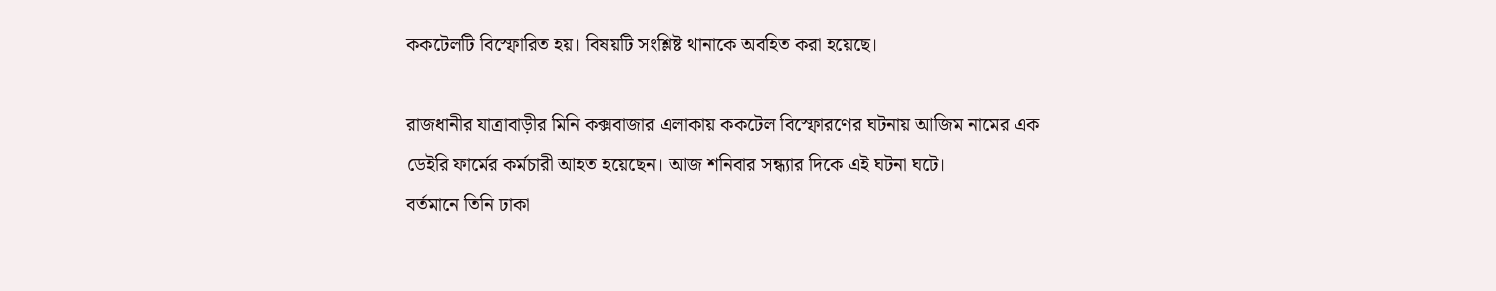ককটেলটি বিস্ফোরিত হয়। বিষয়টি সংশ্লিষ্ট থানাকে অবহিত করা হয়েছে।

রাজধানীর যাত্রাবাড়ীর মিনি কক্সবাজার এলাকায় ককটেল বিস্ফোরণের ঘটনায় আজিম নামের এক ডেইরি ফার্মের কর্মচারী আহত হয়েছেন। আজ শনিবার সন্ধ্যার দিকে এই ঘটনা ঘটে।
বর্তমানে তিনি ঢাকা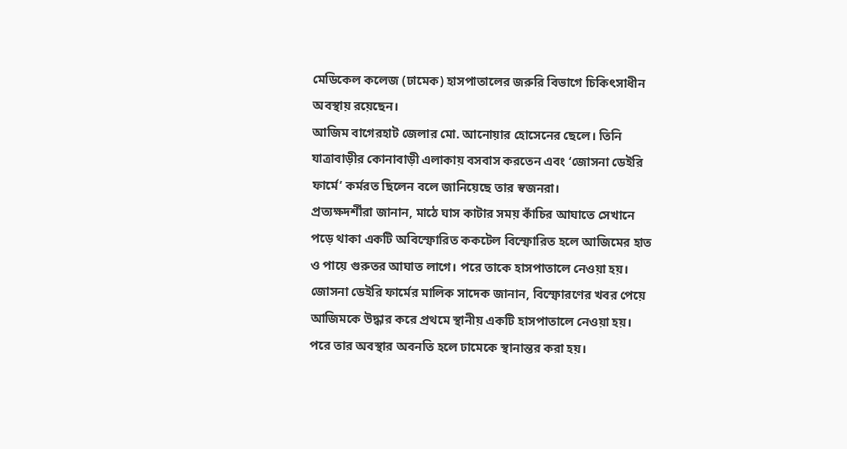মেডিকেল কলেজ (ঢামেক) হাসপাতালের জরুরি বিভাগে চিকিৎসাধীন অবস্থায় রয়েছেন।
আজিম বাগেরহাট জেলার মো. আনোয়ার হোসেনের ছেলে। তিনি যাত্রাবাড়ীর কোনাবাড়ী এলাকায় বসবাস করতেন এবং ‘জোসনা ডেইরি ফার্মে’ কর্মরত ছিলেন বলে জানিয়েছে তার স্বজনরা।
প্রত্যক্ষদর্শীরা জানান, মাঠে ঘাস কাটার সময় কাঁচির আঘাতে সেখানে পড়ে থাকা একটি অবিস্ফোরিত ককটেল বিস্ফোরিত হলে আজিমের হাত ও পায়ে গুরুতর আঘাত লাগে। পরে তাকে হাসপাতালে নেওয়া হয়।
জোসনা ডেইরি ফার্মের মালিক সাদেক জানান, বিস্ফোরণের খবর পেয়ে আজিমকে উদ্ধার করে প্রথমে স্থানীয় একটি হাসপাতালে নেওয়া হয়। পরে তার অবস্থার অবনতি হলে ঢামেকে স্থানান্তর করা হয়।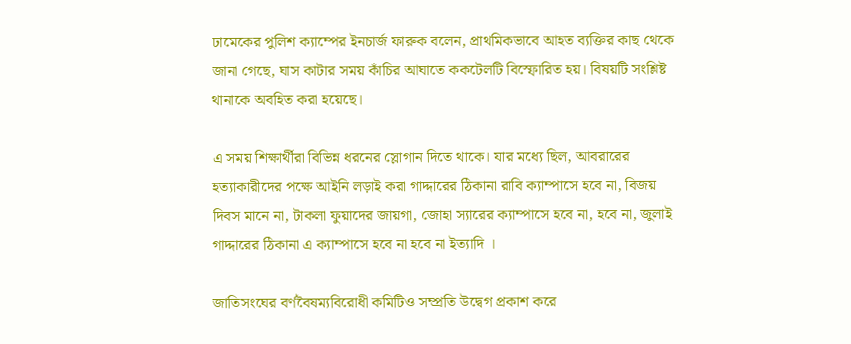ঢামেকের পুলিশ ক্যাম্পের ইনচার্জ ফারুক বলেন, প্রাথমিকভাবে আহত ব্যক্তির কাছ থেকে জানা গেছে, ঘাস কাটার সময় কাঁচির আঘাতে ককটেলটি বিস্ফোরিত হয়। বিষয়টি সংশ্লিষ্ট থানাকে অবহিত করা হয়েছে।

এ সময় শিক্ষার্থীরা বিভিন্ন ধরনের স্লোগান দিতে থাকে। যার মধ্যে ছিল, আবরারের হত্যাকারীদের পক্ষে আইনি লড়াই করা গাদ্দারের ঠিকানা রাবি ক্যাম্পাসে হবে না, বিজয় দিবস মানে না, টাকলা ফুয়াদের জায়গা, জোহা স্যারের ক্যাম্পাসে হবে না, হবে না, জুলাই গাদ্দারের ঠিকানা এ ক্যাম্পাসে হবে না হবে না ইত্যাদি ।

জাতিসংঘের বর্ণবৈষম্যবিরোধী কমিটিও সম্প্রতি উদ্বেগ প্রকাশ করে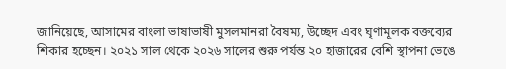জানিয়েছে, আসামের বাংলা ভাষাভাষী মুসলমানরা বৈষম্য, উচ্ছেদ এবং ঘৃণামূলক বক্তব্যের শিকার হচ্ছেন। ২০২১ সাল থেকে ২০২৬ সালের শুরু পর্যন্ত ২০ হাজারের বেশি স্থাপনা ভেঙে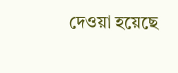দেওয়া হয়েছে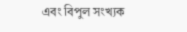এবং বিপুল সংখ্যক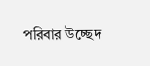পরিবার উচ্ছেদ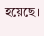হয়েছে।